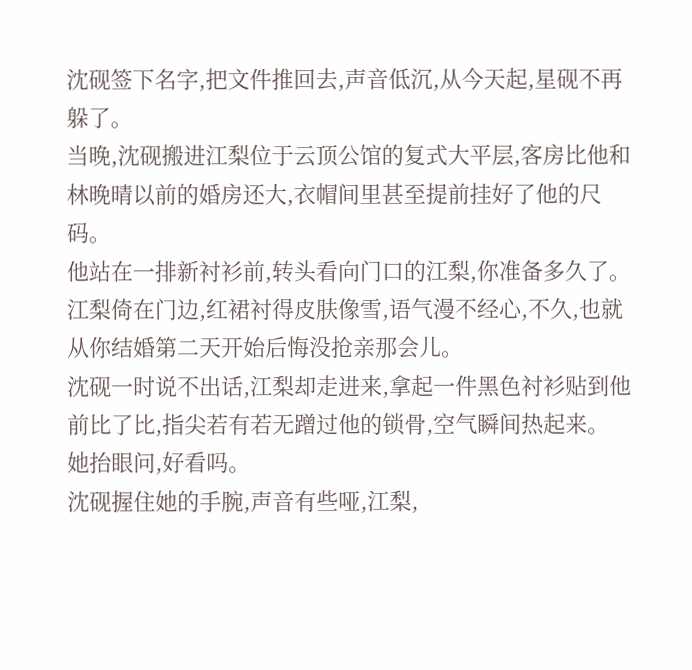沈砚签下名字,把文件推回去,声音低沉,从今天起,星砚不再躲了。
当晚,沈砚搬进江梨位于云顶公馆的复式大平层,客房比他和林晚晴以前的婚房还大,衣帽间里甚至提前挂好了他的尺码。
他站在一排新衬衫前,转头看向门口的江梨,你准备多久了。
江梨倚在门边,红裙衬得皮肤像雪,语气漫不经心,不久,也就从你结婚第二天开始后悔没抢亲那会儿。
沈砚一时说不出话,江梨却走进来,拿起一件黑色衬衫贴到他前比了比,指尖若有若无蹭过他的锁骨,空气瞬间热起来。
她抬眼问,好看吗。
沈砚握住她的手腕,声音有些哑,江梨,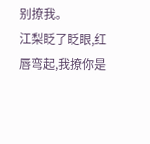别撩我。
江梨眨了眨眼,红唇弯起,我撩你是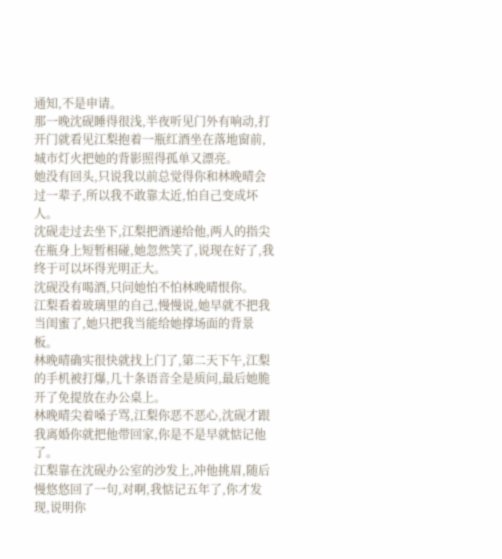通知,不是申请。
那一晚沈砚睡得很浅,半夜听见门外有响动,打开门就看见江梨抱着一瓶红酒坐在落地窗前,城市灯火把她的背影照得孤单又漂亮。
她没有回头,只说我以前总觉得你和林晚晴会过一辈子,所以我不敢靠太近,怕自己变成坏人。
沈砚走过去坐下,江梨把酒递给他,两人的指尖在瓶身上短暂相碰,她忽然笑了,说现在好了,我终于可以坏得光明正大。
沈砚没有喝酒,只问她怕不怕林晚晴恨你。
江梨看着玻璃里的自己,慢慢说,她早就不把我当闺蜜了,她只把我当能给她撑场面的背景板。
林晚晴确实很快就找上门了,第二天下午,江梨的手机被打爆,几十条语音全是质问,最后她脆开了免提放在办公桌上。
林晚晴尖着嗓子骂,江梨你恶不恶心,沈砚才跟我离婚你就把他带回家,你是不是早就惦记他了。
江梨靠在沈砚办公室的沙发上,冲他挑眉,随后慢悠悠回了一句,对啊,我惦记五年了,你才发现,说明你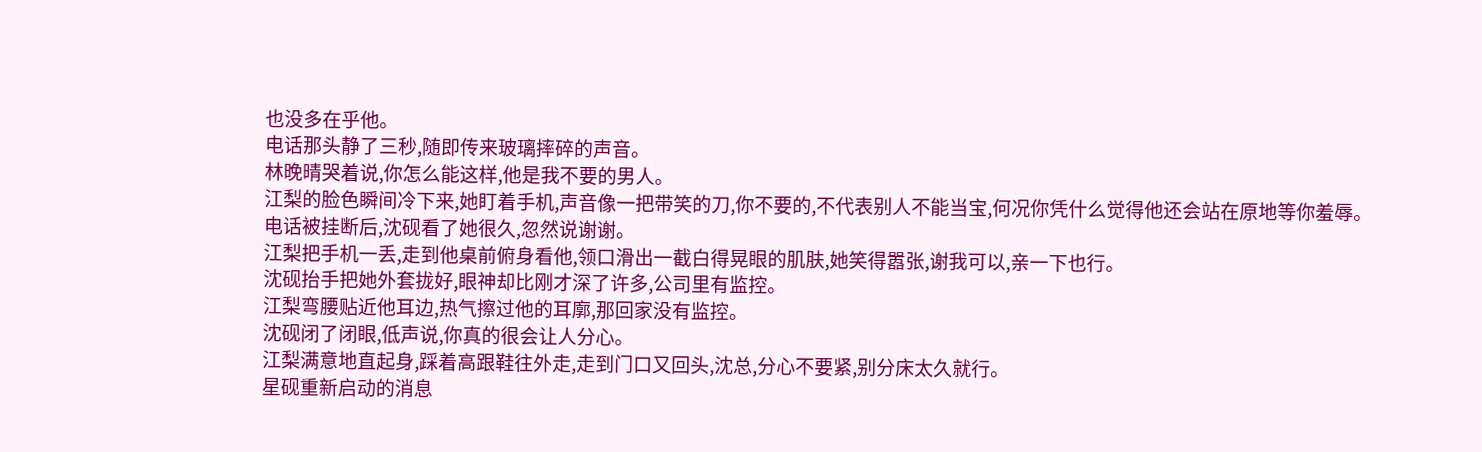也没多在乎他。
电话那头静了三秒,随即传来玻璃摔碎的声音。
林晚晴哭着说,你怎么能这样,他是我不要的男人。
江梨的脸色瞬间冷下来,她盯着手机,声音像一把带笑的刀,你不要的,不代表别人不能当宝,何况你凭什么觉得他还会站在原地等你羞辱。
电话被挂断后,沈砚看了她很久,忽然说谢谢。
江梨把手机一丢,走到他桌前俯身看他,领口滑出一截白得晃眼的肌肤,她笑得嚣张,谢我可以,亲一下也行。
沈砚抬手把她外套拢好,眼神却比刚才深了许多,公司里有监控。
江梨弯腰贴近他耳边,热气擦过他的耳廓,那回家没有监控。
沈砚闭了闭眼,低声说,你真的很会让人分心。
江梨满意地直起身,踩着高跟鞋往外走,走到门口又回头,沈总,分心不要紧,别分床太久就行。
星砚重新启动的消息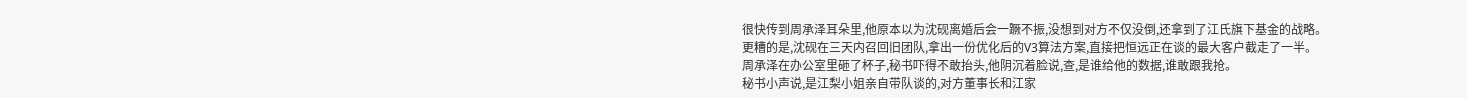很快传到周承泽耳朵里,他原本以为沈砚离婚后会一蹶不振,没想到对方不仅没倒,还拿到了江氏旗下基金的战略。
更糟的是,沈砚在三天内召回旧团队,拿出一份优化后的V3算法方案,直接把恒远正在谈的最大客户截走了一半。
周承泽在办公室里砸了杯子,秘书吓得不敢抬头,他阴沉着脸说,查,是谁给他的数据,谁敢跟我抢。
秘书小声说,是江梨小姐亲自带队谈的,对方董事长和江家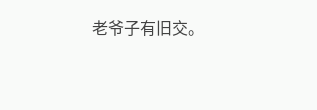老爷子有旧交。